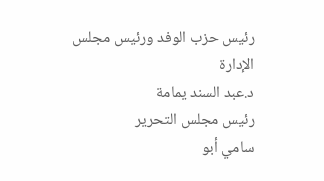رئيس حزب الوفد ورئيس مجلس الإدارة
د.عبد السند يمامة
رئيس مجلس التحرير
سامي أبو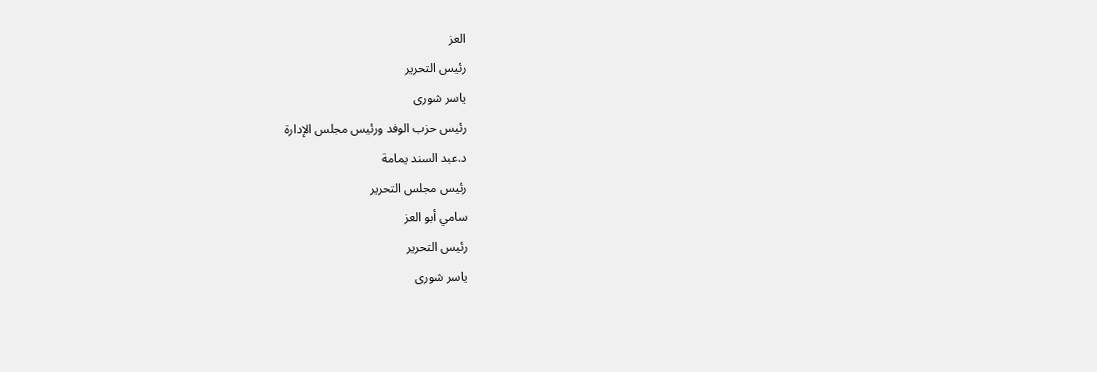العز
رئيس التحرير
ياسر شورى
رئيس حزب الوفد ورئيس مجلس الإدارة
د.عبد السند يمامة
رئيس مجلس التحرير
سامي أبو العز
رئيس التحرير
ياسر شورى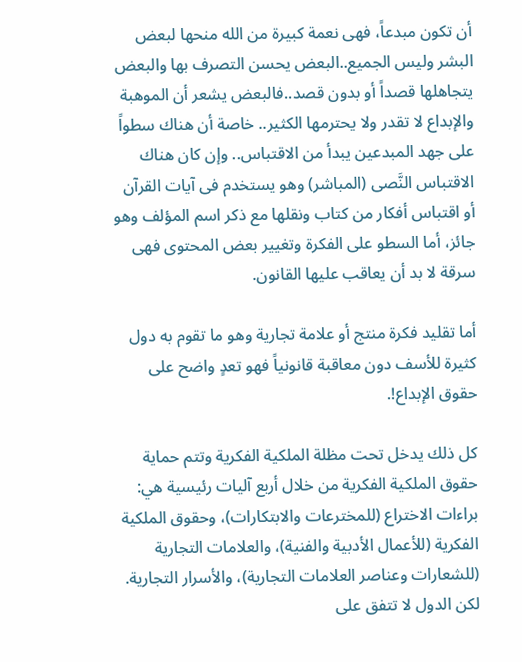أن تكون مبدعاً، فهى نعمة كبيرة من الله منحها لبعض البشر وليس الجميع..البعض يحسن التصرف بها والبعض يتجاهلها قصداً أو بدون قصد..فالبعض يشعر أن الموهبة والإبداع لا تقدر ولا يحترمها الكثير.. خاصة أن هناك سطواً على جهد المبدعين يبدأ من الاقتباس.. وإن كان هناك الاقتباس النَّصى (المباشر) وهو يستخدم فى آيات القرآن أو اقتباس أفكار من كتاب ونقلها مع ذكر اسم المؤلف وهو جائز، أما السطو على الفكرة وتغيير بعض المحتوى فهى سرقة لا بد أن يعاقب عليها القانون.

أما تقليد فكرة منتج أو علامة تجارية وهو ما تقوم به دول كثيرة للأسف دون معاقبة قانونياً فهو تعدٍ واضح على حقوق الإبداع!.

كل ذلك يدخل تحت مظلة الملكية الفكرية وتتم حماية حقوق الملكية الفكرية من خلال أربع آليات رئيسية هي: براءات الاختراع (للمخترعات والابتكارات)، وحقوق الملكية الفكرية (للأعمال الأدبية والفنية)، والعلامات التجارية (للشعارات وعناصر العلامات التجارية)، والأسرار التجارية. لكن الدول لا تتفق على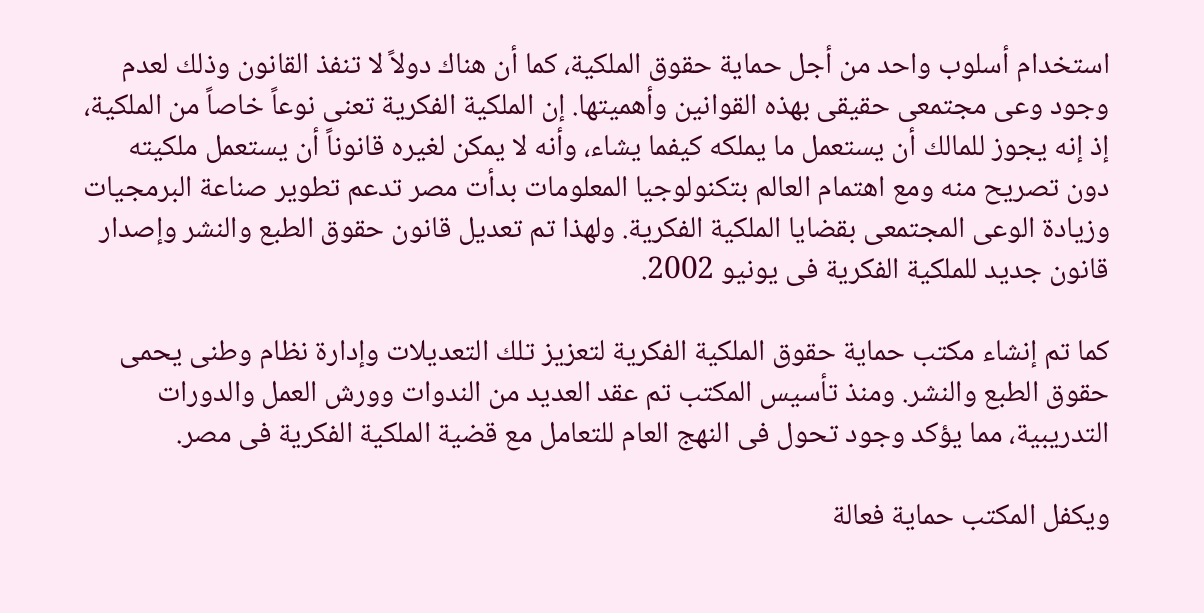استخدام أسلوب واحد من أجل حماية حقوق الملكية، كما أن هناك دولاً لا تنفذ القانون وذلك لعدم وجود وعى مجتمعى حقيقى بهذه القوانين وأهميتها. إن الملكية الفكرية تعنى نوعاً خاصاً من الملكية، إذ إنه يجوز للمالك أن يستعمل ما يملكه كيفما يشاء، وأنه لا يمكن لغيره قانوناً أن يستعمل ملكيته دون تصريح منه ومع اهتمام العالم بتكنولوجيا المعلومات بدأت مصر تدعم تطوير صناعة البرمجيات وزيادة الوعى المجتمعى بقضايا الملكية الفكرية. ولهذا تم تعديل قانون حقوق الطبع والنشر وإصدار قانون جديد للملكية الفكرية فى يونيو 2002.

كما تم إنشاء مكتب حماية حقوق الملكية الفكرية لتعزيز تلك التعديلات وإدارة نظام وطنى يحمى حقوق الطبع والنشر. ومنذ تأسيس المكتب تم عقد العديد من الندوات وورش العمل والدورات التدريبية، مما يؤكد وجود تحول فى النهج العام للتعامل مع قضية الملكية الفكرية فى مصر.

ويكفل المكتب حماية فعالة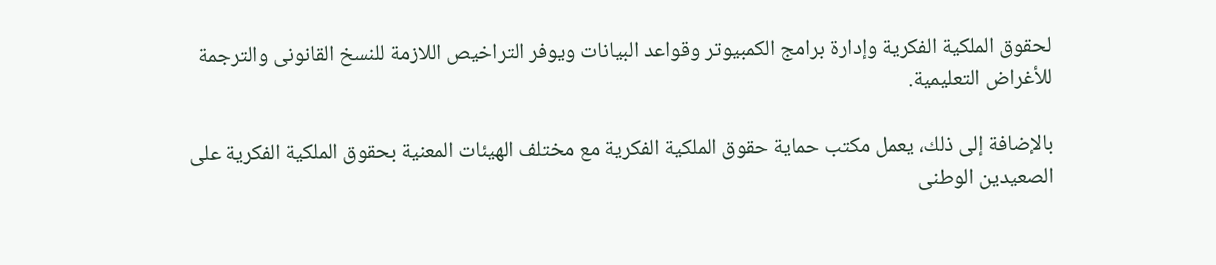لحقوق الملكية الفكرية وإدارة برامج الكمبيوتر وقواعد البيانات ويوفر التراخيص اللازمة للنسخ القانونى والترجمة للأغراض التعليمية.

بالإضافة إلى ذلك، يعمل مكتب حماية حقوق الملكية الفكرية مع مختلف الهيئات المعنية بحقوق الملكية الفكرية على الصعيدين الوطنى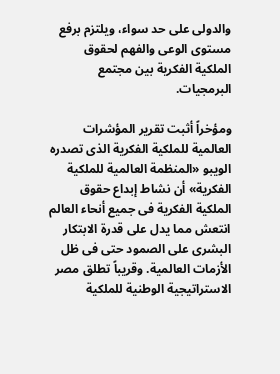والدولى على حد سواء، ويلتزم برفع مستوى الوعى والفهم لحقوق الملكية الفكرية بين مجتمع البرمجيات.

ومؤخراً أثبت تقرير المؤشرات العالمية للملكية الفكرية الذى تصدره الويبو «المنظمة العالمية للملكية الفكرية» أن نشاط إبداع حقوق الملكية الفكرية فى جميع أنحاء العالم انتعش مما يدل على قدرة الابتكار البشرى على الصمود حتى فى ظل الأزمات العالمية. وقريباً تطلق مصر الاستراتيجية الوطنية للملكية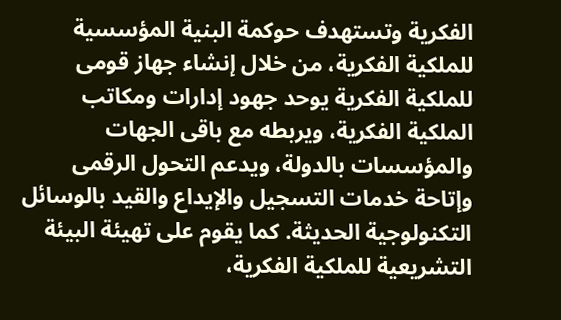الفكرية وتستهدف حوكمة البنية المؤسسية للملكية الفكرية، من خلال إنشاء جهاز قومى للملكية الفكرية يوحد جهود إدارات ومكاتب الملكية الفكرية، ويربطه مع باقى الجهات والمؤسسات بالدولة، ويدعم التحول الرقمى وإتاحة خدمات التسجيل والإيداع والقيد بالوسائل التكنولوجية الحديثة. كما يقوم على تهيئة البيئة التشريعية للملكية الفكرية،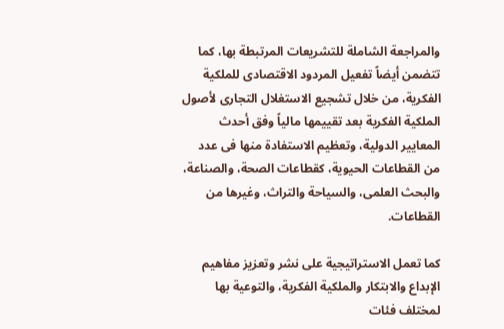والمراجعة الشاملة للتشريعات المرتبطة بها، كما تتضمن أيضاً تفعيل المردود الاقتصادى للملكية الفكرية، من خلال تشجيع الاستغلال التجارى لأصول الملكية الفكرية بعد تقييمها مالياً وفق أحدث المعايير الدولية، وتعظيم الاستفادة منها فى عدد من القطاعات الحيوية، كقطاعات الصحة، والصناعة، والبحث العلمى، والسياحة والتراث، وغيرها من القطاعات.

كما تعمل الاستراتيجية على نشر وتعزيز مفاهيم الإبداع والابتكار والملكية الفكرية، والتوعية بها لمختلف فئات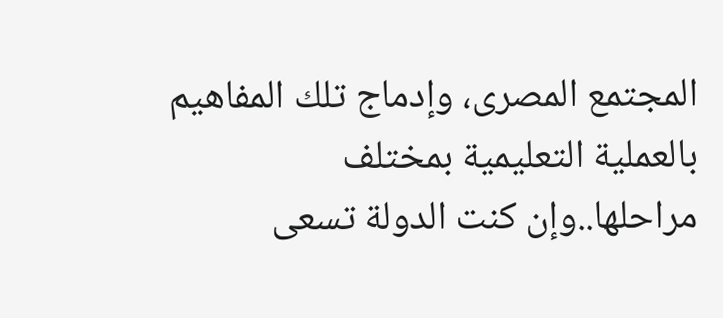المجتمع المصرى، وإدماج تلك المفاهيم بالعملية التعليمية بمختلف مراحلها..وإن كنت الدولة تسعى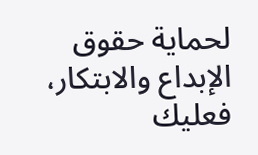لحماية حقوق الإبداع والابتكار، فعليك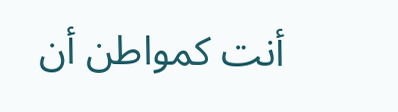أنت كمواطن أن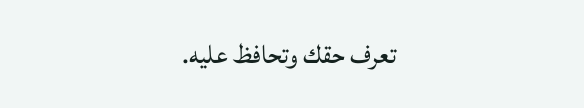تعرف حقك وتحافظ عليه.